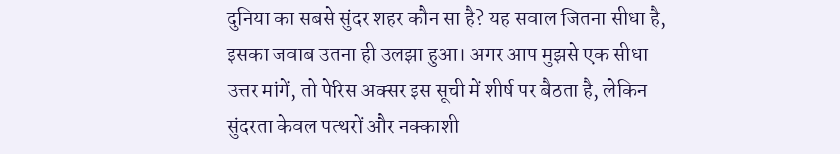दुनिया का सबसे सुंदर शहर कौन सा है? यह सवाल जितना सीधा है, इसका जवाब उतना ही उलझा हुआ। अगर आप मुझसे एक सीधा उत्तर मांगें, तो पेरिस अक्सर इस सूची में शीर्ष पर बैठता है, लेकिन सुंदरता केवल पत्थरों और नक्काशी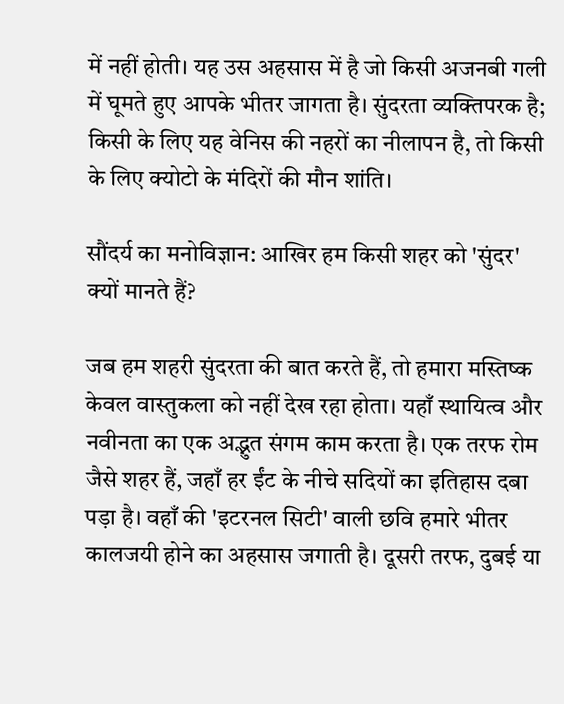में नहीं होती। यह उस अहसास में है जो किसी अजनबी गली में घूमते हुए आपके भीतर जागता है। सुंदरता व्यक्तिपरक है; किसी के लिए यह वेनिस की नहरों का नीलापन है, तो किसी के लिए क्योटो के मंदिरों की मौन शांति।

सौंदर्य का मनोविज्ञान: आखिर हम किसी शहर को 'सुंदर' क्यों मानते हैं?

जब हम शहरी सुंदरता की बात करते हैं, तो हमारा मस्तिष्क केवल वास्तुकला को नहीं देख रहा होता। यहाँ स्थायित्व और नवीनता का एक अद्भुत संगम काम करता है। एक तरफ रोम जैसे शहर हैं, जहाँ हर ईंट के नीचे सदियों का इतिहास दबा पड़ा है। वहाँ की 'इटरनल सिटी' वाली छवि हमारे भीतर कालजयी होने का अहसास जगाती है। दूसरी तरफ, दुबई या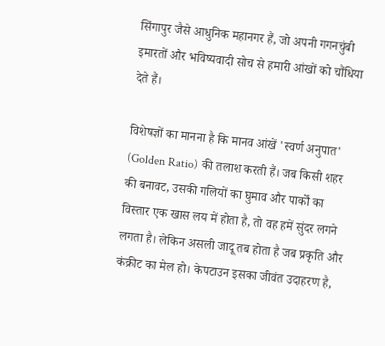सिंगापुर जैसे आधुनिक महानगर हैं, जो अपनी गगनचुंबी इमारतों और भविष्यवादी सोच से हमारी आंखों को चौंधिया देते हैं।

विशेषज्ञों का मानना है कि मानव आंखें 'स्वर्ण अनुपात' (Golden Ratio) की तलाश करती हैं। जब किसी शहर की बनावट, उसकी गलियों का घुमाव और पार्कों का विस्तार एक खास लय में होता है, तो वह हमें सुंदर लगने लगता है। लेकिन असली जादू तब होता है जब प्रकृति और कंक्रीट का मेल हो। केपटाउन इसका जीवंत उदाहरण है,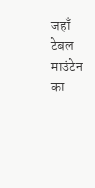जहाँ टेबल माउंटेन का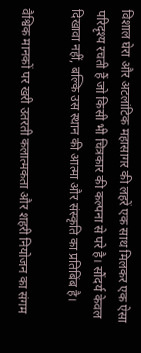विशाल घेरा और अटलांटिक महासागर की लहरें एक साथ मिलकर एक ऐसा परिदृश्य रचती हैं जो किसी भी चित्रकार की कल्पना से परे है। सौंदर्य केवल दिखावा नहीं, बल्कि उस स्थान की आत्मा और संस्कृति का प्रतिबिंब है।

वैश्विक मानकों पर खरी उतरती कलात्मकता और शहरी नियोजन का संगम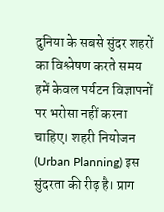दुनिया के सबसे सुंदर शहरों का विश्लेषण करते समय हमें केवल पर्यटन विज्ञापनों पर भरोसा नहीं करना चाहिए। शहरी नियोजन (Urban Planning) इस सुंदरता की रीढ़ है। प्राग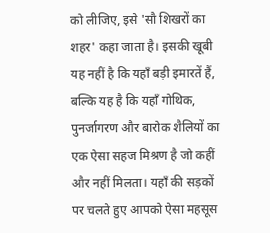को लीजिए, इसे 'सौ शिखरों का शहर' कहा जाता है। इसकी खूबी यह नहीं है कि यहाँ बड़ी इमारतें हैं, बल्कि यह है कि यहाँ गोथिक, पुनर्जागरण और बारोक शैलियों का एक ऐसा सहज मिश्रण है जो कहीं और नहीं मिलता। यहाँ की सड़कों पर चलते हुए आपको ऐसा महसूस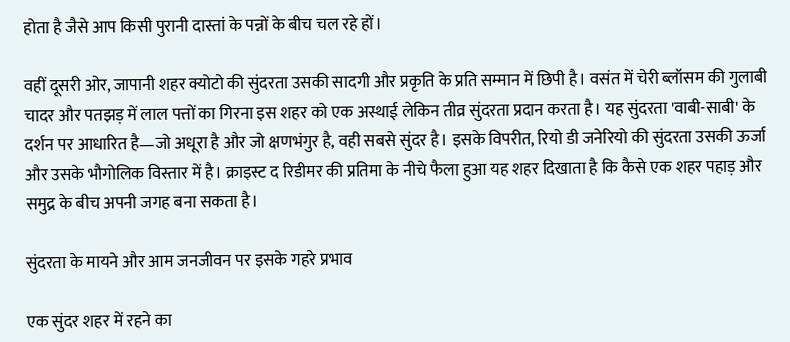होता है जैसे आप किसी पुरानी दास्तां के पन्नों के बीच चल रहे हों।

वहीं दूसरी ओर, जापानी शहर क्योटो की सुंदरता उसकी सादगी और प्रकृति के प्रति सम्मान में छिपी है। वसंत में चेरी ब्लॉसम की गुलाबी चादर और पतझड़ में लाल पत्तों का गिरना इस शहर को एक अस्थाई लेकिन तीव्र सुंदरता प्रदान करता है। यह सुंदरता 'वाबी-साबी' के दर्शन पर आधारित है—जो अधूरा है और जो क्षणभंगुर है, वही सबसे सुंदर है। इसके विपरीत, रियो डी जनेरियो की सुंदरता उसकी ऊर्जा और उसके भौगोलिक विस्तार में है। क्राइस्ट द रिडीमर की प्रतिमा के नीचे फैला हुआ यह शहर दिखाता है कि कैसे एक शहर पहाड़ और समुद्र के बीच अपनी जगह बना सकता है।

सुंदरता के मायने और आम जनजीवन पर इसके गहरे प्रभाव

एक सुंदर शहर में रहने का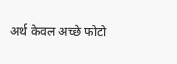अर्थ केवल अच्छे फोटो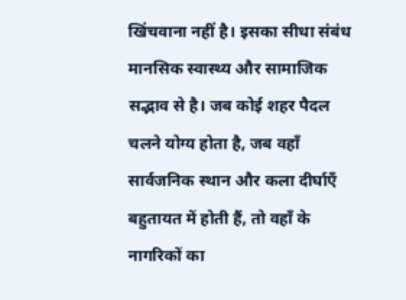खिंचवाना नहीं है। इसका सीधा संबंध मानसिक स्वास्थ्य और सामाजिक सद्भाव से है। जब कोई शहर पैदल चलने योग्य होता है, जब वहाँ सार्वजनिक स्थान और कला दीर्घाएँ बहुतायत में होती हैं, तो वहाँ के नागरिकों का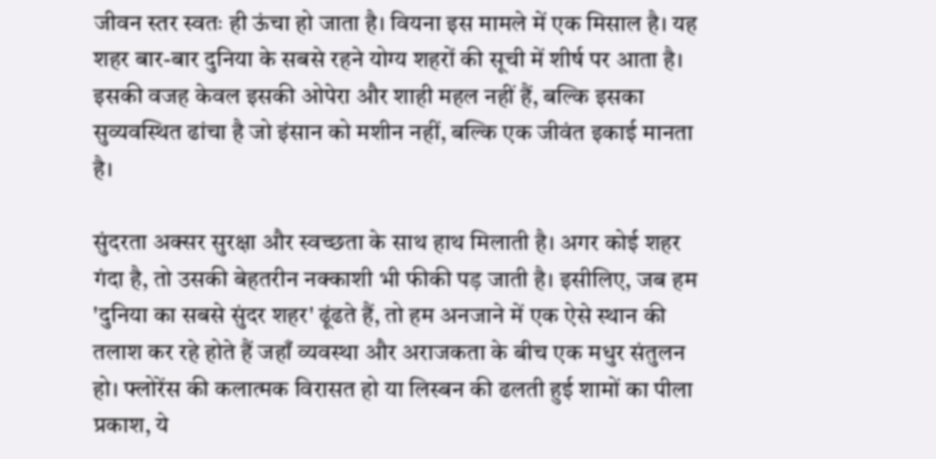जीवन स्तर स्वतः ही ऊंचा हो जाता है। वियना इस मामले में एक मिसाल है। यह शहर बार-बार दुनिया के सबसे रहने योग्य शहरों की सूची में शीर्ष पर आता है। इसकी वजह केवल इसकी ओपेरा और शाही महल नहीं हैं, बल्कि इसका सुव्यवस्थित ढांचा है जो इंसान को मशीन नहीं, बल्कि एक जीवंत इकाई मानता है।

सुंदरता अक्सर सुरक्षा और स्वच्छता के साथ हाथ मिलाती है। अगर कोई शहर गंदा है, तो उसकी बेहतरीन नक्काशी भी फीकी पड़ जाती है। इसीलिए, जब हम 'दुनिया का सबसे सुंदर शहर' ढूंढते हैं, तो हम अनजाने में एक ऐसे स्थान की तलाश कर रहे होते हैं जहाँ व्यवस्था और अराजकता के बीच एक मधुर संतुलन हो। फ्लोरेंस की कलात्मक विरासत हो या लिस्बन की ढलती हुई शामों का पीला प्रकाश, ये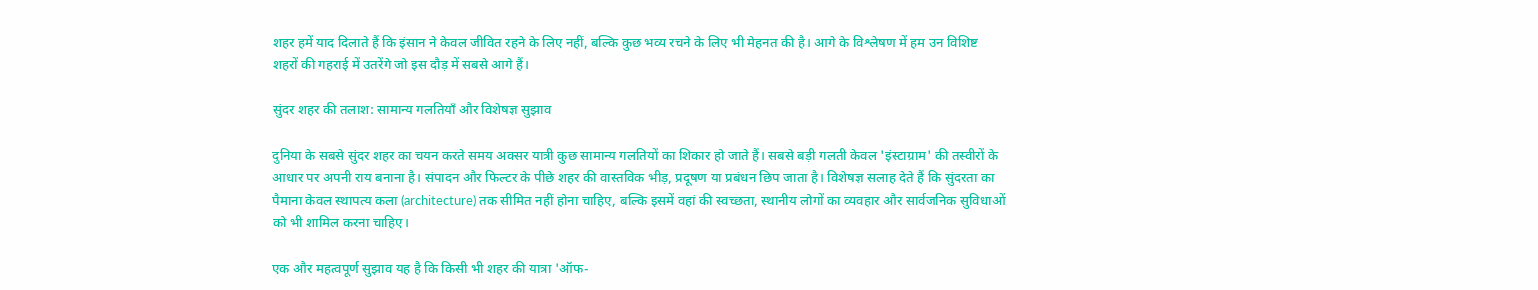शहर हमें याद दिलाते हैं कि इंसान ने केवल जीवित रहने के लिए नहीं, बल्कि कुछ भव्य रचने के लिए भी मेहनत की है। आगे के विश्लेषण में हम उन विशिष्ट शहरों की गहराई में उतरेंगे जो इस दौड़ में सबसे आगे हैं।

सुंदर शहर की तलाश: सामान्य गलतियाँ और विशेषज्ञ सुझाव

दुनिया के सबसे सुंदर शहर का चयन करते समय अक्सर यात्री कुछ सामान्य गलतियों का शिकार हो जाते हैं। सबसे बड़ी गलती केवल 'इंस्टाग्राम' की तस्वीरों के आधार पर अपनी राय बनाना है। संपादन और फिल्टर के पीछे शहर की वास्तविक भीड़, प्रदूषण या प्रबंधन छिप जाता है। विशेषज्ञ सलाह देते हैं कि सुंदरता का पैमाना केवल स्थापत्य कला (architecture) तक सीमित नहीं होना चाहिए, बल्कि इसमें वहां की स्वच्छता, स्थानीय लोगों का व्यवहार और सार्वजनिक सुविधाओं को भी शामिल करना चाहिए।

एक और महत्वपूर्ण सुझाव यह है कि किसी भी शहर की यात्रा 'ऑफ-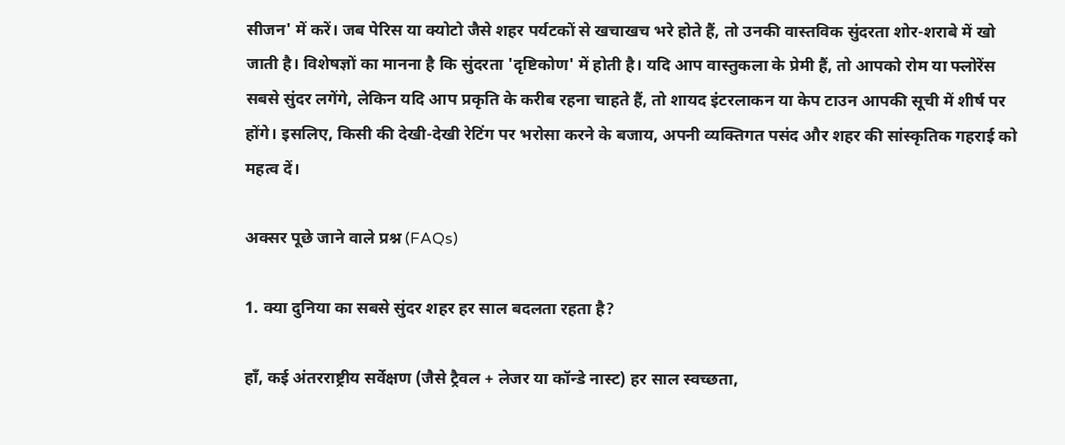सीजन' में करें। जब पेरिस या क्योटो जैसे शहर पर्यटकों से खचाखच भरे होते हैं, तो उनकी वास्तविक सुंदरता शोर-शराबे में खो जाती है। विशेषज्ञों का मानना है कि सुंदरता 'दृष्टिकोण' में होती है। यदि आप वास्तुकला के प्रेमी हैं, तो आपको रोम या फ्लोरेंस सबसे सुंदर लगेंगे, लेकिन यदि आप प्रकृति के करीब रहना चाहते हैं, तो शायद इंटरलाकन या केप टाउन आपकी सूची में शीर्ष पर होंगे। इसलिए, किसी की देखी-देखी रेटिंग पर भरोसा करने के बजाय, अपनी व्यक्तिगत पसंद और शहर की सांस्कृतिक गहराई को महत्व दें।

अक्सर पूछे जाने वाले प्रश्न (FAQs)

1. क्या दुनिया का सबसे सुंदर शहर हर साल बदलता रहता है?

हाँ, कई अंतरराष्ट्रीय सर्वेक्षण (जैसे ट्रैवल + लेजर या कॉन्डे नास्ट) हर साल स्वच्छता,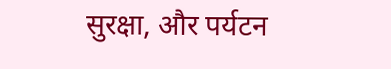सुरक्षा, और पर्यटन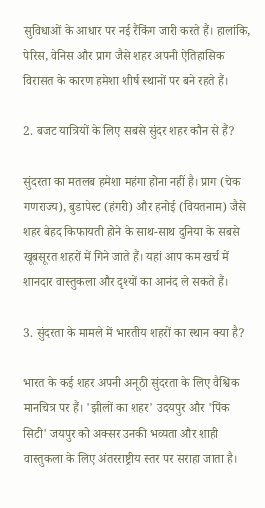सुविधाओं के आधार पर नई रैंकिंग जारी करते हैं। हालांकि, पेरिस, वेनिस और प्राग जैसे शहर अपनी ऐतिहासिक विरासत के कारण हमेशा शीर्ष स्थानों पर बने रहते हैं।

2. बजट यात्रियों के लिए सबसे सुंदर शहर कौन से हैं?

सुंदरता का मतलब हमेशा महंगा होना नहीं है। प्राग (चेक गणराज्य), बुडापेस्ट (हंगरी) और हनोई (वियतनाम) जैसे शहर बेहद किफायती होने के साथ-साथ दुनिया के सबसे खूबसूरत शहरों में गिने जाते हैं। यहां आप कम खर्च में शानदार वास्तुकला और दृश्यों का आनंद ले सकते हैं।

3. सुंदरता के मामले में भारतीय शहरों का स्थान क्या है?

भारत के कई शहर अपनी अनूठी सुंदरता के लिए वैश्विक मानचित्र पर हैं। 'झीलों का शहर' उदयपुर और 'पिंक सिटी' जयपुर को अक्सर उनकी भव्यता और शाही वास्तुकला के लिए अंतरराष्ट्रीय स्तर पर सराहा जाता है।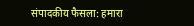संपादकीय फैसला: हमारा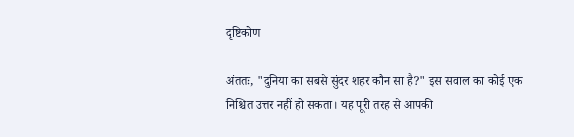दृष्टिकोण

अंततः, "दुनिया का सबसे सुंदर शहर कौन सा है?" इस सवाल का कोई एक निश्चित उत्तर नहीं हो सकता। यह पूरी तरह से आपकी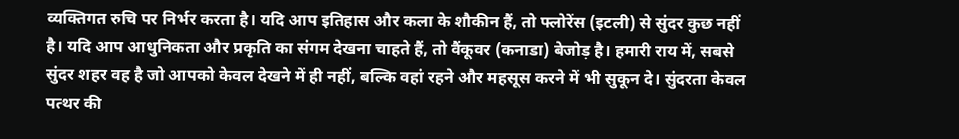व्यक्तिगत रुचि पर निर्भर करता है। यदि आप इतिहास और कला के शौकीन हैं, तो फ्लोरेंस (इटली) से सुंदर कुछ नहीं है। यदि आप आधुनिकता और प्रकृति का संगम देखना चाहते हैं, तो वैंकूवर (कनाडा) बेजोड़ है। हमारी राय में, सबसे सुंदर शहर वह है जो आपको केवल देखने में ही नहीं, बल्कि वहां रहने और महसूस करने में भी सुकून दे। सुंदरता केवल पत्थर की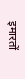इमारतों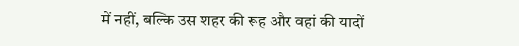में नहीं, बल्कि उस शहर की रूह और वहां की यादों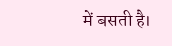में बसती है।